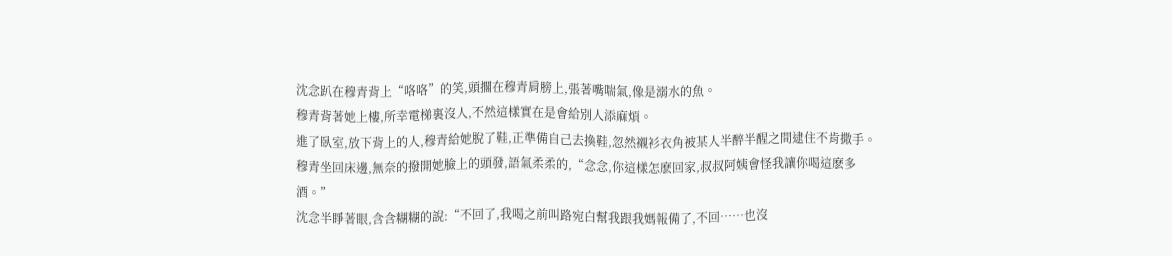沈念趴在穆青背上“咯咯”的笑,頭擱在穆青肩膀上,張著嘴喘氣,像是溺水的魚。
穆青背著她上樓,所幸電梯裏沒人,不然這樣實在是會給別人添麻煩。
進了臥室,放下背上的人,穆青給她脫了鞋,正準備自己去換鞋,忽然襯衫衣角被某人半醉半醒之間逮住不肯撒手。
穆青坐回床邊,無奈的撥開她臉上的頭發,語氣柔柔的,“念念,你這樣怎麽回家,叔叔阿姨會怪我讓你喝這麽多酒。”
沈念半睜著眼,含含糊糊的說:“不回了,我喝之前叫路宛白幫我跟我媽報備了,不回……也沒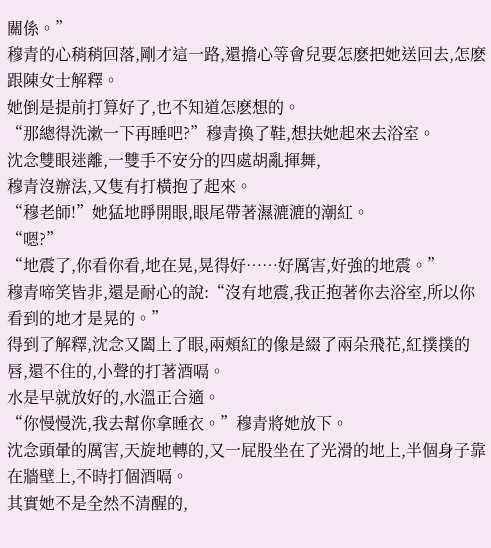關係。”
穆青的心稍稍回落,剛才這一路,還擔心等會兒要怎麽把她送回去,怎麽跟陳女士解釋。
她倒是提前打算好了,也不知道怎麽想的。
“那總得洗漱一下再睡吧?”穆青換了鞋,想扶她起來去浴室。
沈念雙眼迷離,一雙手不安分的四處胡亂揮舞,
穆青沒辦法,又隻有打橫抱了起來。
“穆老師!”她猛地睜開眼,眼尾帶著濕漉漉的潮紅。
“嗯?”
“地震了,你看你看,地在晃,晃得好……好厲害,好強的地震。”
穆青啼笑皆非,還是耐心的說:“沒有地震,我正抱著你去浴室,所以你看到的地才是晃的。”
得到了解釋,沈念又闔上了眼,兩頰紅的像是綴了兩朵飛花,紅撲撲的唇,還不住的,小聲的打著酒嗝。
水是早就放好的,水溫正合適。
“你慢慢洗,我去幫你拿睡衣。”穆青將她放下。
沈念頭暈的厲害,天旋地轉的,又一屁股坐在了光滑的地上,半個身子靠在牆壁上,不時打個酒嗝。
其實她不是全然不清醒的,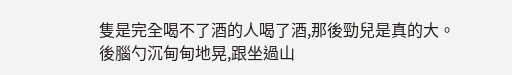隻是完全喝不了酒的人喝了酒,那後勁兒是真的大。
後腦勺沉甸甸地晃,跟坐過山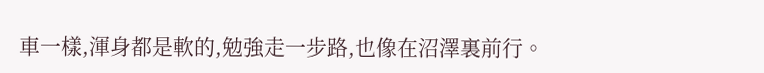車一樣,渾身都是軟的,勉強走一步路,也像在沼澤裏前行。